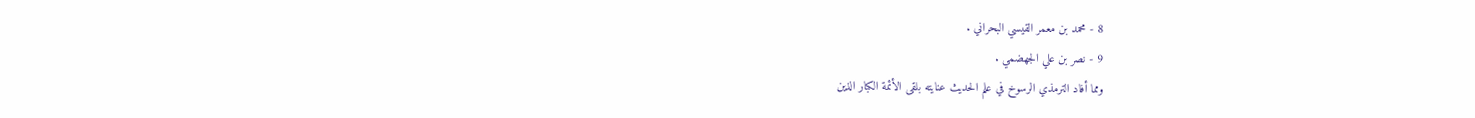8 - محمد بن معمر القيسي البحراني .
9 - نصر بن علي الجهضمي .
ومما أفاد الترمذي الرسوخ في علم الحديث عنايته بلقى الأئمة الكبار الذين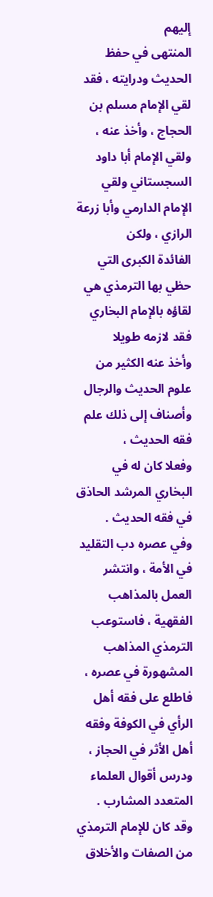إليهم
المنتهى في حفظ الحديث ودرايته ، فقد لقي الإمام مسلم بن الحجاج ، وأخذ عنه ،
ولقي الإمام أبا داود السجستاني ولقي الإمام الدارمي وأبا زرعة الرازي ، ولكن
الفائدة الكبرى التي حظي بها الترمذي هي لقاؤه بالإمام البخاري فقد لازمه طويلا
وأخذ عنه الكثير من علوم الحديث والرجال وأصناف إلى ذلك علم فقه الحديث ،
وفعلا كان له في البخاري المرشد الحاذق في فقه الحديث .
وفي عصره دب التقليد في الأمة ، وانتشر العمل بالمذاهب الفقهية ، فاستوعب
الترمذي المذاهب المشهورة في عصره ، فاطلع على فقه أهل الرأي في الكوفة وفقه
أهل الأثر في الحجاز ، ودرس أقوال العلماء المتعدد المشارب .
وقد كان للإمام الترمذي من الصفات والأخلاق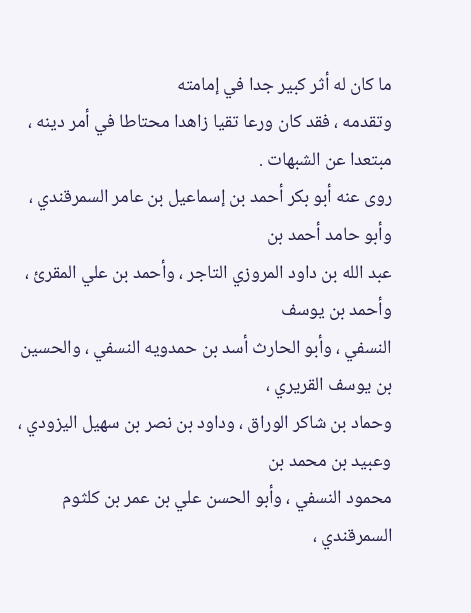ما كان له أثر كبير جدا في إمامته
وتقدمه ، فقد كان ورعا تقيا زاهدا محتاطا في أمر دينه ، مبتعدا عن الشبهات .
روى عنه أبو بكر أحمد بن إسماعيل بن عامر السمرقندي ، وأبو حامد أحمد بن
عبد الله بن داود المروزي التاجر ، وأحمد بن علي المقرئ ، وأحمد بن يوسف
النسفي ، وأبو الحارث أسد بن حمدويه النسفي ، والحسين بن يوسف القريري ،
وحماد بن شاكر الوراق ، وداود بن نصر بن سهيل اليزودي ، وعبيد بن محمد بن
محمود النسفي ، وأبو الحسن علي بن عمر بن كلثوم السمرقندي ،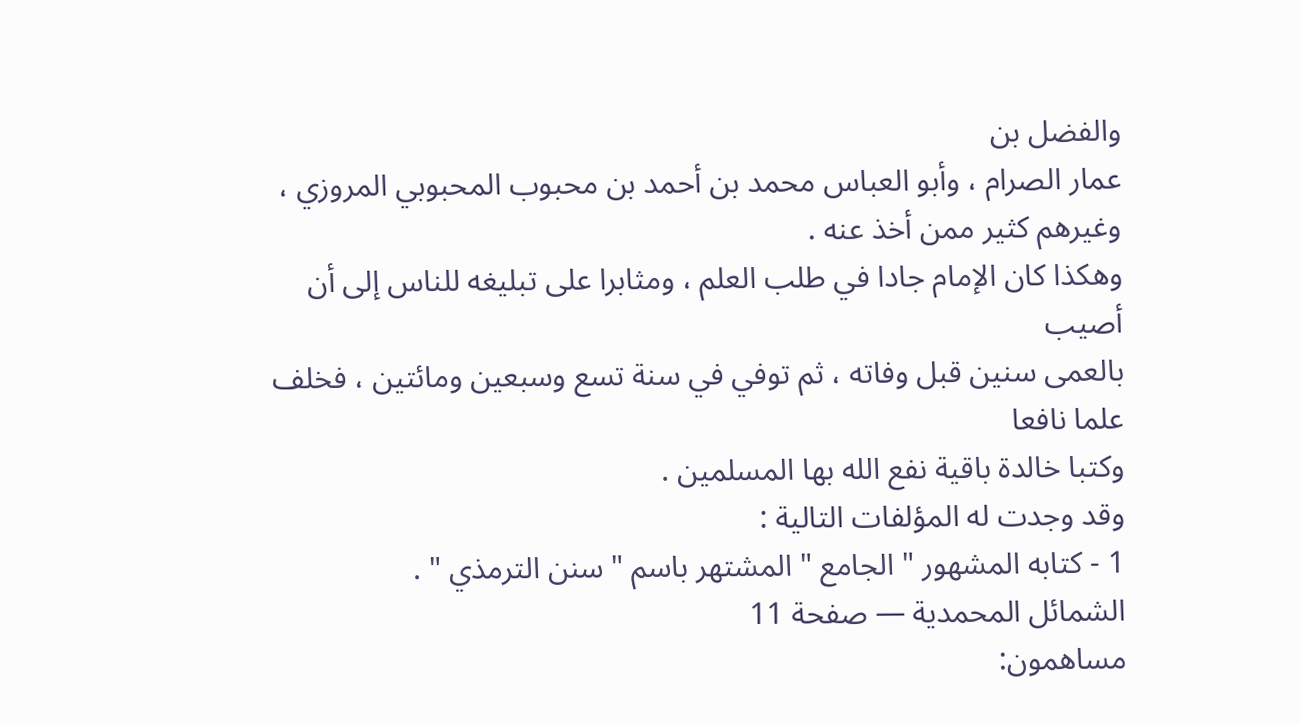والفضل بن
عمار الصرام ، وأبو العباس محمد بن أحمد بن محبوب المحبوبي المروزي ،
وغيرهم كثير ممن أخذ عنه .
وهكذا كان الإمام جادا في طلب العلم ، ومثابرا على تبليغه للناس إلى أن أصيب
بالعمى سنين قبل وفاته ، ثم توفي في سنة تسع وسبعين ومائتين ، فخلف علما نافعا
وكتبا خالدة باقية نفع الله بها المسلمين .
وقد وجدت له المؤلفات التالية :
1 - كتابه المشهور " الجامع " المشتهر باسم " سنن الترمذي " .
الشمائل المحمدية — صفحة 11
مساهمون: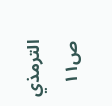الترمذي
ص١١